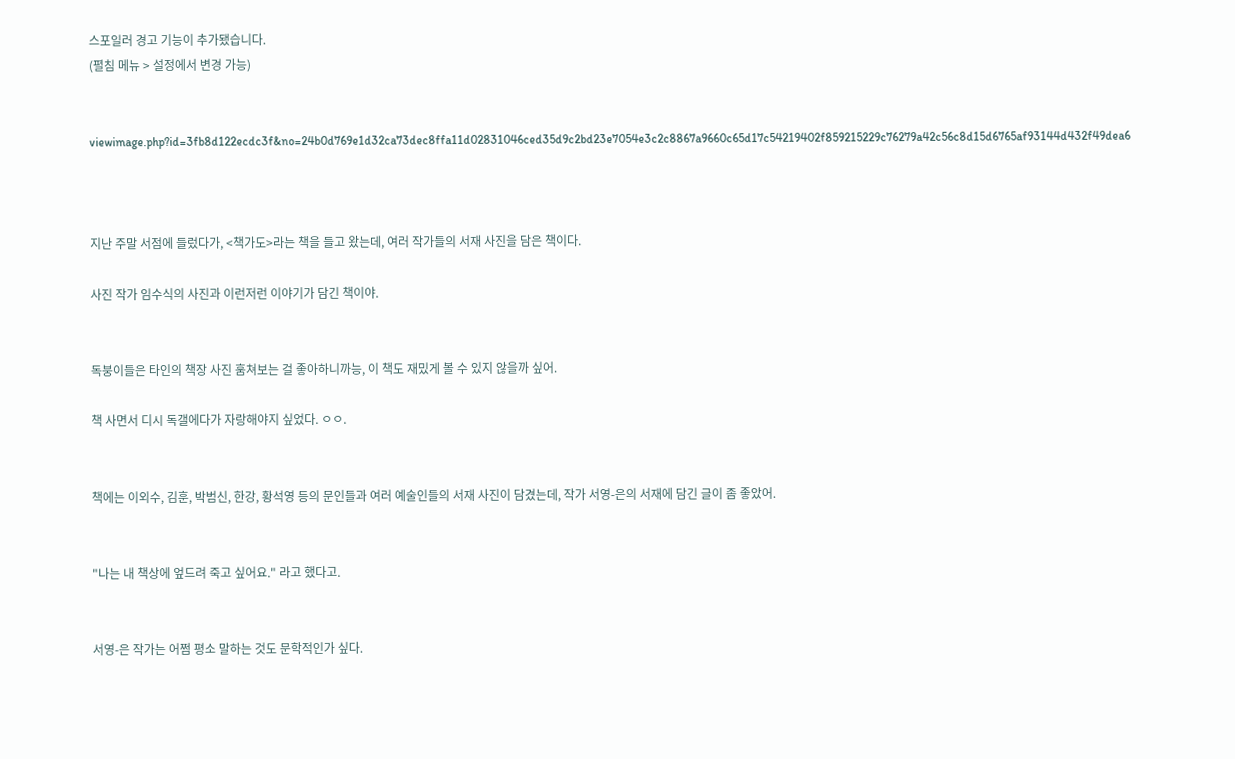스포일러 경고 기능이 추가됐습니다.
(펼침 메뉴 > 설정에서 변경 가능)


viewimage.php?id=3fb8d122ecdc3f&no=24b0d769e1d32ca73dec8ffa11d02831046ced35d9c2bd23e7054e3c2c8867a9660c65d17c54219402f859215229c76279a42c56c8d15d6765af93144d432f49dea6



지난 주말 서점에 들렀다가, <책가도>라는 책을 들고 왔는데, 여러 작가들의 서재 사진을 담은 책이다.

사진 작가 임수식의 사진과 이런저런 이야기가 담긴 책이야.


독붕이들은 타인의 책장 사진 훔쳐보는 걸 좋아하니까능, 이 책도 재밌게 볼 수 있지 않을까 싶어.

책 사면서 디시 독갤에다가 자랑해야지 싶었다. ㅇㅇ.


책에는 이외수, 김훈, 박범신, 한강, 황석영 등의 문인들과 여러 예술인들의 서재 사진이 담겼는데, 작가 서영-은의 서재에 담긴 글이 좀 좋았어.


"나는 내 책상에 엎드려 죽고 싶어요." 라고 했다고.


서영-은 작가는 어쩜 평소 말하는 것도 문학적인가 싶다.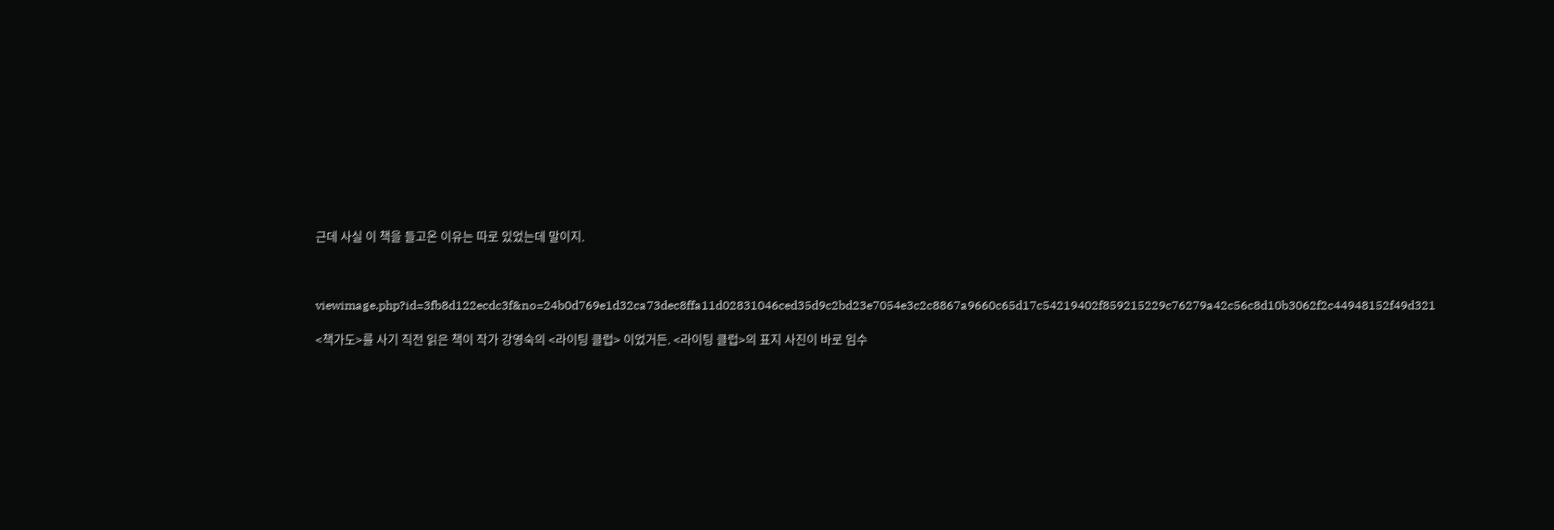근데 사실 이 책을 들고온 이유는 따로 있었는데 말이지.



viewimage.php?id=3fb8d122ecdc3f&no=24b0d769e1d32ca73dec8ffa11d02831046ced35d9c2bd23e7054e3c2c8867a9660c65d17c54219402f859215229c76279a42c56c8d10b3062f2c44948152f49d321

<책가도>를 사기 직전 읽은 책이 작가 강영숙의 <라이팅 클럽> 이었거든. <라이팅 클럽>의 표지 사진이 바로 임수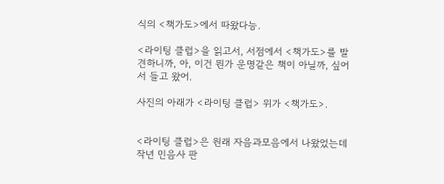식의 <책가도>에서 따왔다능.

<라이팅 클럽>을 읽고서, 서점에서 <책가도>를 발견하니까, 아, 이건 뭔가 운명같은 책이 아닐까, 싶어서 들고 왔어.

사진의 아래가 <라이팅 클럽> 위가 <책가도>.


<라이팅 클럽>은 원래 자음과모음에서 나왔었는데 작년 민음사 판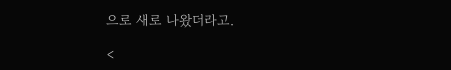으로 새로 나왔더라고.

<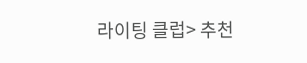라이팅 클럽> 추천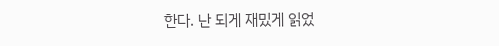한다. 난 되게 재밌게 읽었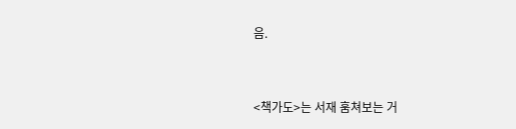음.



<책가도>는 서재 훔쳐보는 거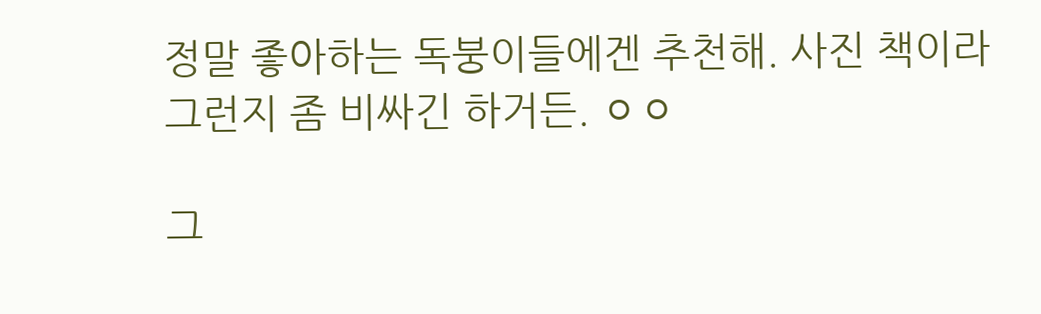정말 좋아하는 독붕이들에겐 추천해. 사진 책이라 그런지 좀 비싸긴 하거든. ㅇㅇ

그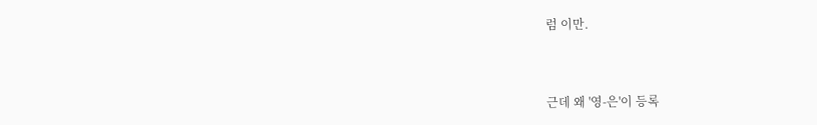럼 이만.



근데 왜 '영-은'이 등록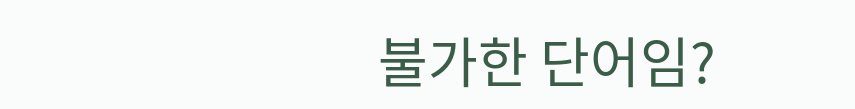불가한 단어임?